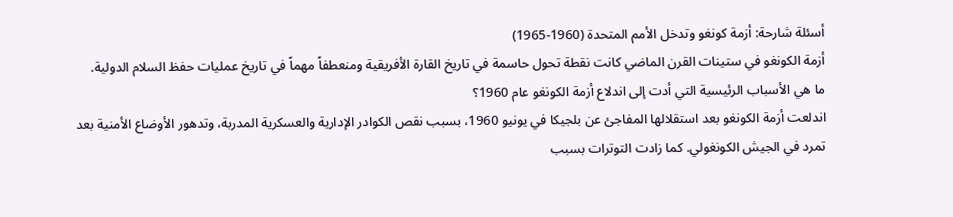أسئلة شارحة: أزمة كونغو وتدخل الأمم المتحدة (1960-1965)
أزمة الكونغو في ستينات القرن الماضي كانت نقطة تحول حاسمة في تاريخ القارة الأفريقية ومنعطفاً مهماً في تاريخ عمليات حفظ السلام الدولية.
ما هي الأسباب الرئيسية التي أدت إلى اندلاع أزمة الكونغو عام 1960؟
اندلعت أزمة الكونغو بعد استقلالها المفاجئ عن بلجيكا في يونيو 1960، بسبب نقص الكوادر الإدارية والعسكرية المدربة، وتدهور الأوضاع الأمنية بعد تمرد في الجيش الكونغولي. كما زادت التوترات بسبب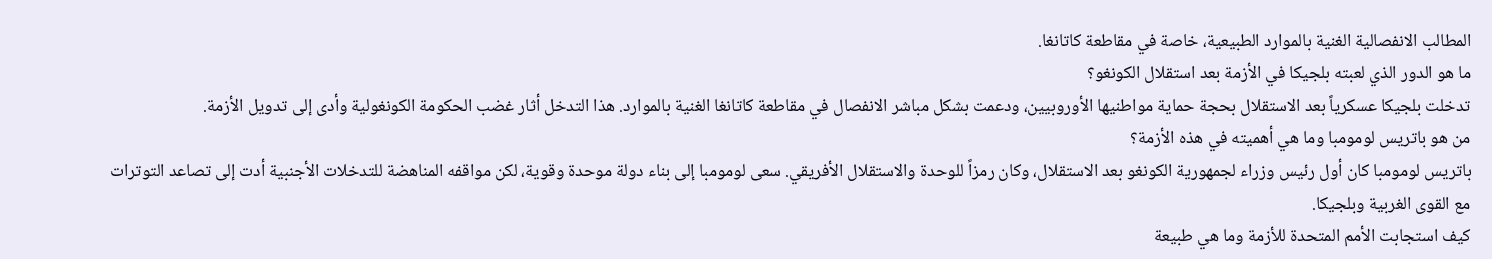المطالب الانفصالية الغنية بالموارد الطبيعية، خاصة في مقاطعة كاتانغا.
ما هو الدور الذي لعبته بلجيكا في الأزمة بعد استقلال الكونغو؟
تدخلت بلجيكا عسكرياً بعد الاستقلال بحجة حماية مواطنيها الأوروبيين، ودعمت بشكل مباشر الانفصال في مقاطعة كاتانغا الغنية بالموارد. هذا التدخل أثار غضب الحكومة الكونغولية وأدى إلى تدويل الأزمة.
من هو باتريس لومومبا وما هي أهميته في هذه الأزمة؟
باتريس لومومبا كان أول رئيس وزراء لجمهورية الكونغو بعد الاستقلال، وكان رمزاً للوحدة والاستقلال الأفريقي. سعى لومومبا إلى بناء دولة موحدة وقوية، لكن مواقفه المناهضة للتدخلات الأجنبية أدت إلى تصاعد التوترات مع القوى الغربية وبلجيكا.
كيف استجابت الأمم المتحدة للأزمة وما هي طبيعة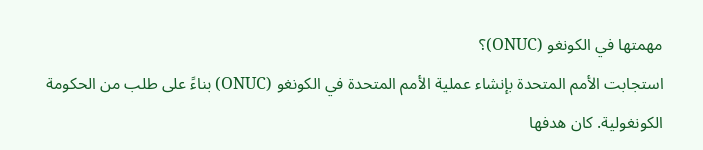مهمتها في الكونغو (ONUC)؟
استجابت الأمم المتحدة بإنشاء عملية الأمم المتحدة في الكونغو (ONUC) بناءً على طلب من الحكومة الكونغولية. كان هدفها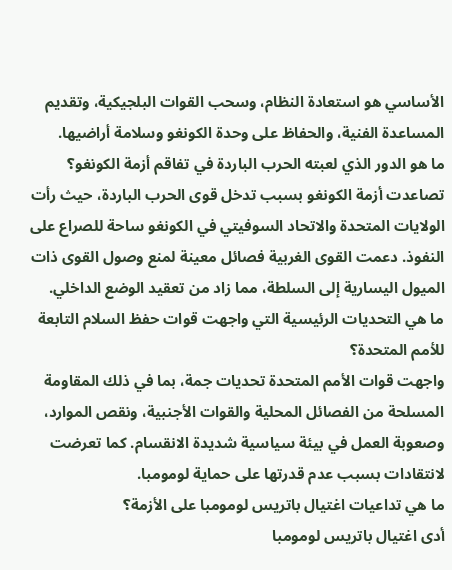الأساسي هو استعادة النظام، وسحب القوات البلجيكية، وتقديم المساعدة الفنية، والحفاظ على وحدة الكونغو وسلامة أراضيها.
ما هو الدور الذي لعبته الحرب الباردة في تفاقم أزمة الكونغو؟
تصاعدت أزمة الكونغو بسبب تدخل قوى الحرب الباردة، حيث رأت الولايات المتحدة والاتحاد السوفيتي في الكونغو ساحة للصراع على النفوذ. دعمت القوى الغربية فصائل معينة لمنع وصول القوى ذات الميول اليسارية إلى السلطة، مما زاد من تعقيد الوضع الداخلي.
ما هي التحديات الرئيسية التي واجهت قوات حفظ السلام التابعة للأمم المتحدة؟
واجهت قوات الأمم المتحدة تحديات جمة، بما في ذلك المقاومة المسلحة من الفصائل المحلية والقوات الأجنبية، ونقص الموارد، وصعوبة العمل في بيئة سياسية شديدة الانقسام. كما تعرضت لانتقادات بسبب عدم قدرتها على حماية لومومبا.
ما هي تداعيات اغتيال باتريس لومومبا على الأزمة؟
أدى اغتيال باتريس لومومبا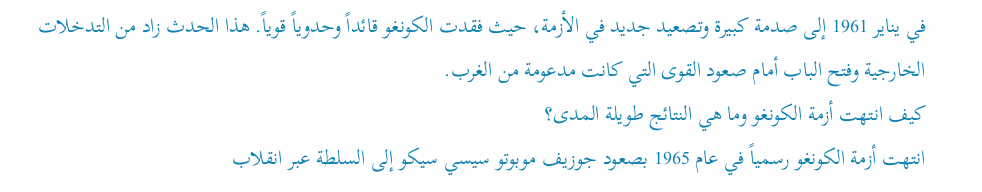في يناير 1961 إلى صدمة كبيرة وتصعيد جديد في الأزمة، حيث فقدت الكونغو قائداً وحدوياً قوياً. هذا الحدث زاد من التدخلات الخارجية وفتح الباب أمام صعود القوى التي كانت مدعومة من الغرب.
كيف انتهت أزمة الكونغو وما هي النتائج طويلة المدى؟
انتهت أزمة الكونغو رسمياً في عام 1965 بصعود جوزيف موبوتو سيسي سيكو إلى السلطة عبر انقلاب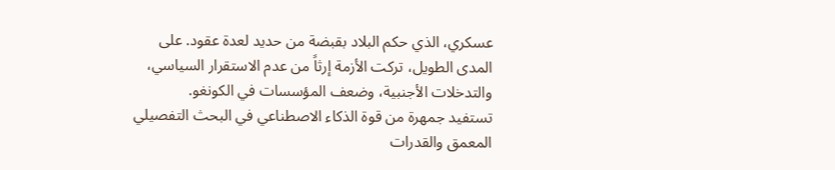عسكري، الذي حكم البلاد بقبضة من حديد لعدة عقود. على المدى الطويل، تركت الأزمة إرثاً من عدم الاستقرار السياسي، والتدخلات الأجنبية، وضعف المؤسسات في الكونغو.
تستفيد جمهرة من قوة الذكاء الاصطناعي في البحث التفصيلي المعمق والقدرات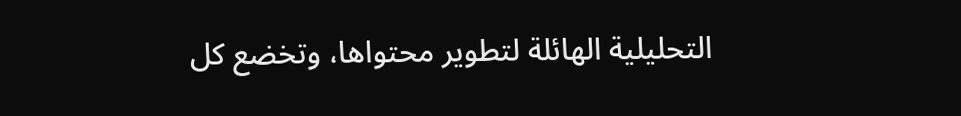التحليلية الهائلة لتطوير محتواها، وتخضع كل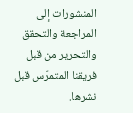المنشورات إلى المراجعة والتحقق والتحرير من قبل فريقنا المتمرّس قبل نشرها.